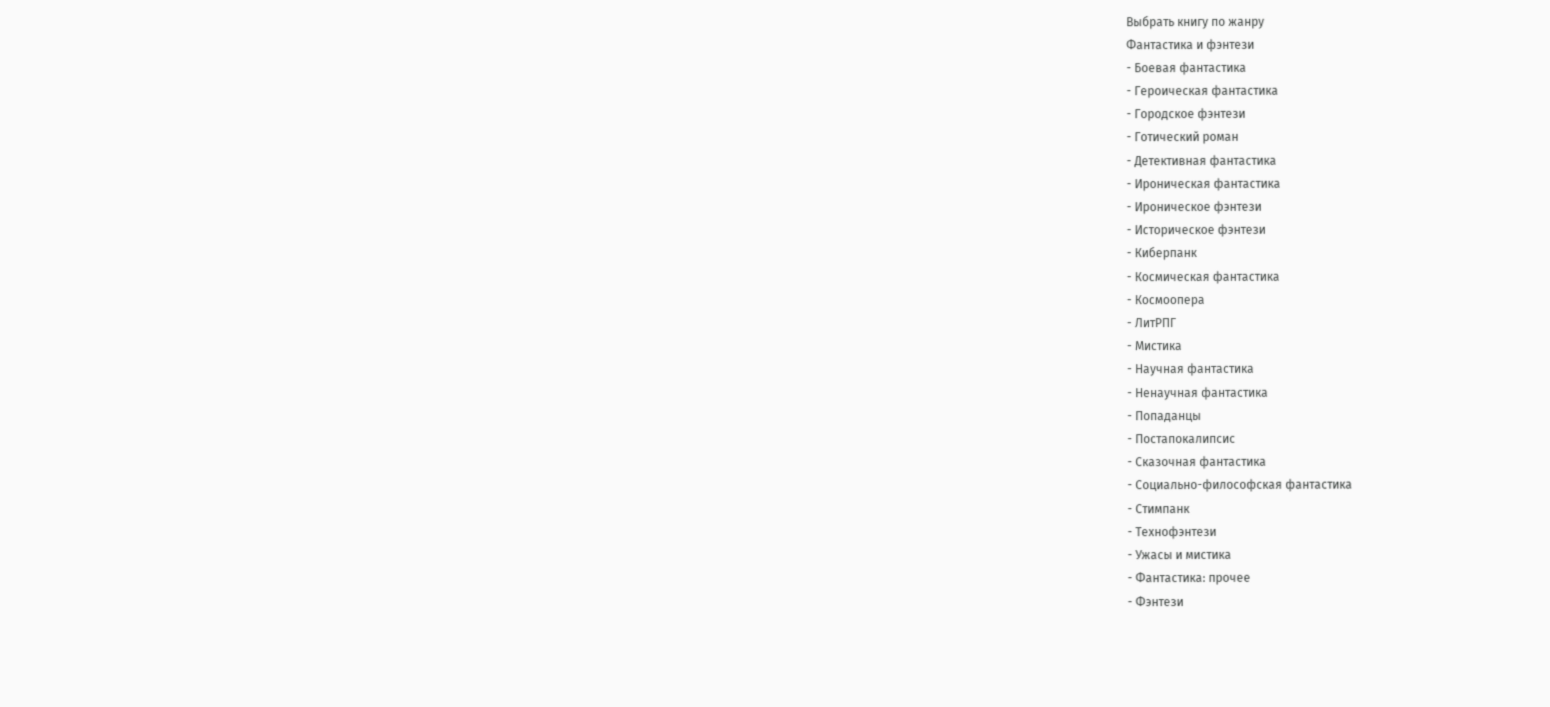Выбрать книгу по жанру
Фантастика и фэнтези
- Боевая фантастика
- Героическая фантастика
- Городское фэнтези
- Готический роман
- Детективная фантастика
- Ироническая фантастика
- Ироническое фэнтези
- Историческое фэнтези
- Киберпанк
- Космическая фантастика
- Космоопера
- ЛитРПГ
- Мистика
- Научная фантастика
- Ненаучная фантастика
- Попаданцы
- Постапокалипсис
- Сказочная фантастика
- Социально-философская фантастика
- Стимпанк
- Технофэнтези
- Ужасы и мистика
- Фантастика: прочее
- Фэнтези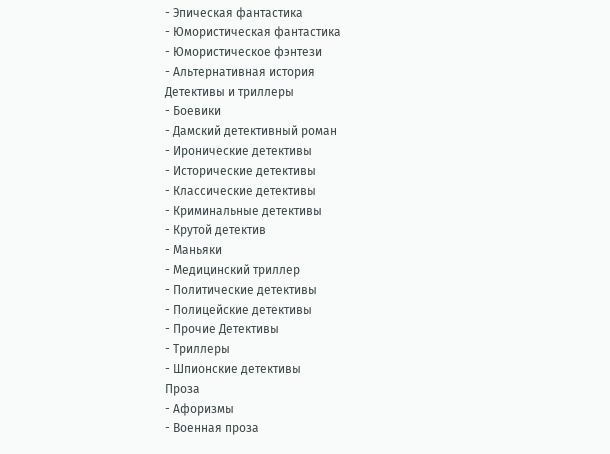- Эпическая фантастика
- Юмористическая фантастика
- Юмористическое фэнтези
- Альтернативная история
Детективы и триллеры
- Боевики
- Дамский детективный роман
- Иронические детективы
- Исторические детективы
- Классические детективы
- Криминальные детективы
- Крутой детектив
- Маньяки
- Медицинский триллер
- Политические детективы
- Полицейские детективы
- Прочие Детективы
- Триллеры
- Шпионские детективы
Проза
- Афоризмы
- Военная проза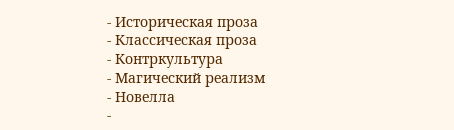- Историческая проза
- Классическая проза
- Контркультура
- Магический реализм
- Новелла
-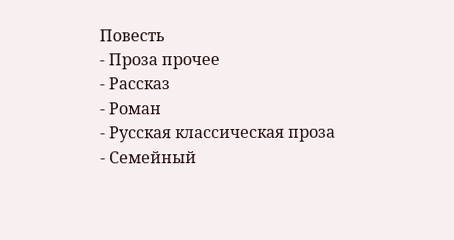Повесть
- Проза прочее
- Рассказ
- Роман
- Русская классическая проза
- Семейный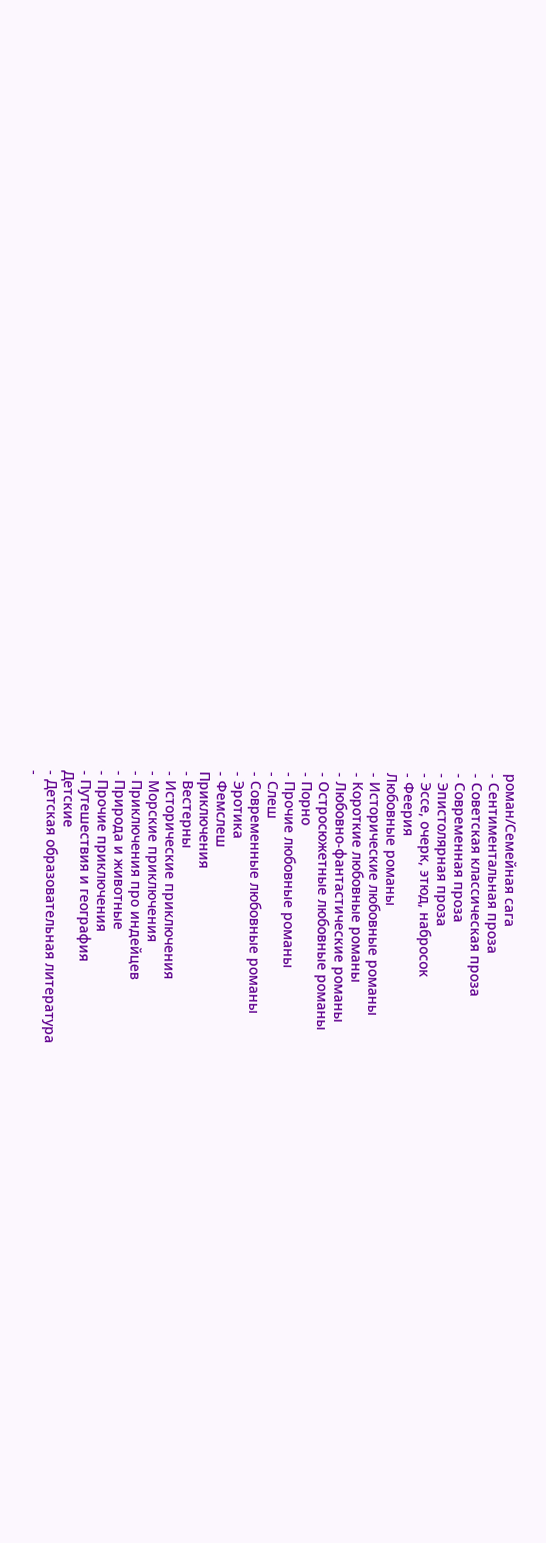роман/Семейная сага
- Сентиментальная проза
- Советская классическая проза
- Современная проза
- Эпистолярная проза
- Эссе, очерк, этюд, набросок
- Феерия
Любовные романы
- Исторические любовные романы
- Короткие любовные романы
- Любовно-фантастические романы
- Остросюжетные любовные романы
- Порно
- Прочие любовные романы
- Слеш
- Современные любовные романы
- Эротика
- Фемслеш
Приключения
- Вестерны
- Исторические приключения
- Морские приключения
- Приключения про индейцев
- Природа и животные
- Прочие приключения
- Путешествия и география
Детские
- Детская образовательная литература
-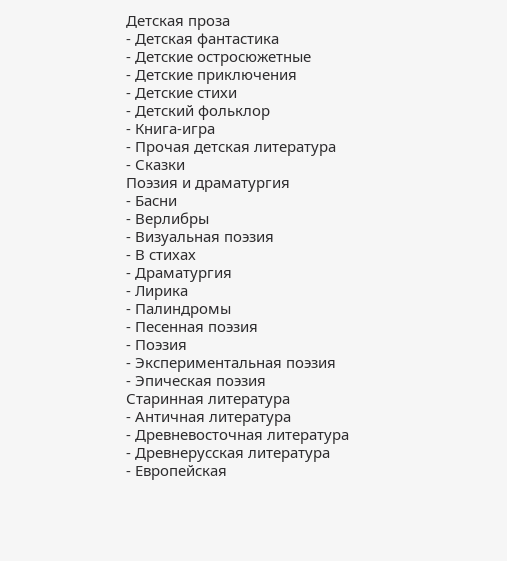Детская проза
- Детская фантастика
- Детские остросюжетные
- Детские приключения
- Детские стихи
- Детский фольклор
- Книга-игра
- Прочая детская литература
- Сказки
Поэзия и драматургия
- Басни
- Верлибры
- Визуальная поэзия
- В стихах
- Драматургия
- Лирика
- Палиндромы
- Песенная поэзия
- Поэзия
- Экспериментальная поэзия
- Эпическая поэзия
Старинная литература
- Античная литература
- Древневосточная литература
- Древнерусская литература
- Европейская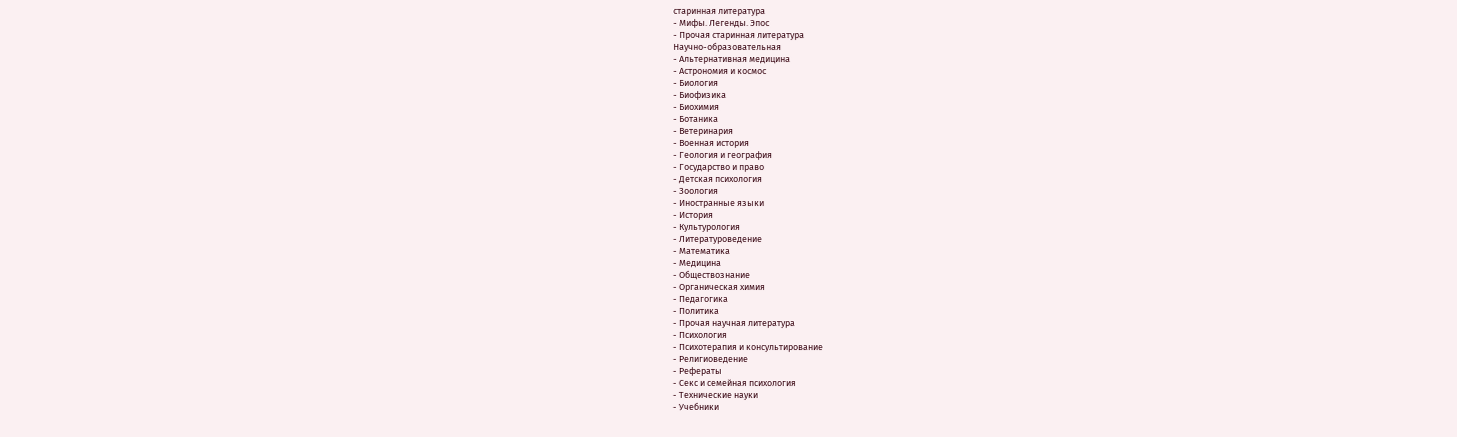старинная литература
- Мифы. Легенды. Эпос
- Прочая старинная литература
Научно-образовательная
- Альтернативная медицина
- Астрономия и космос
- Биология
- Биофизика
- Биохимия
- Ботаника
- Ветеринария
- Военная история
- Геология и география
- Государство и право
- Детская психология
- Зоология
- Иностранные языки
- История
- Культурология
- Литературоведение
- Математика
- Медицина
- Обществознание
- Органическая химия
- Педагогика
- Политика
- Прочая научная литература
- Психология
- Психотерапия и консультирование
- Религиоведение
- Рефераты
- Секс и семейная психология
- Технические науки
- Учебники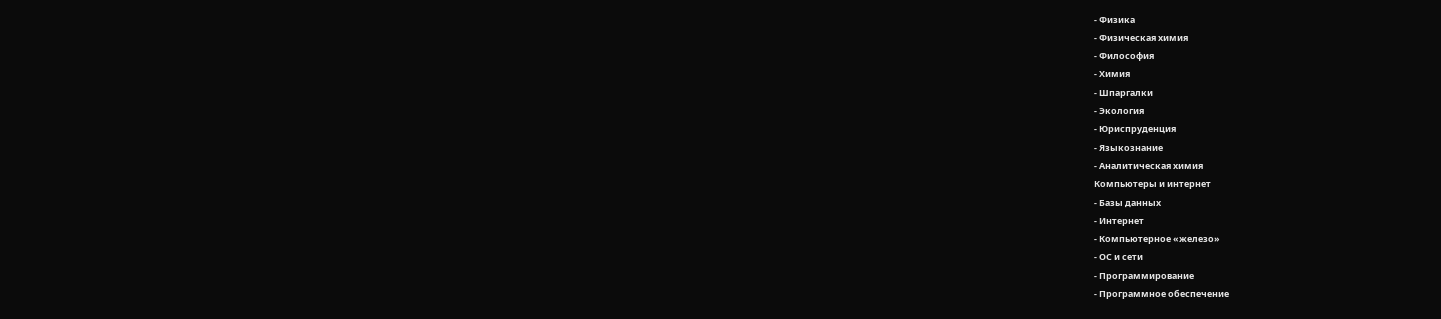- Физика
- Физическая химия
- Философия
- Химия
- Шпаргалки
- Экология
- Юриспруденция
- Языкознание
- Аналитическая химия
Компьютеры и интернет
- Базы данных
- Интернет
- Компьютерное «железо»
- ОС и сети
- Программирование
- Программное обеспечение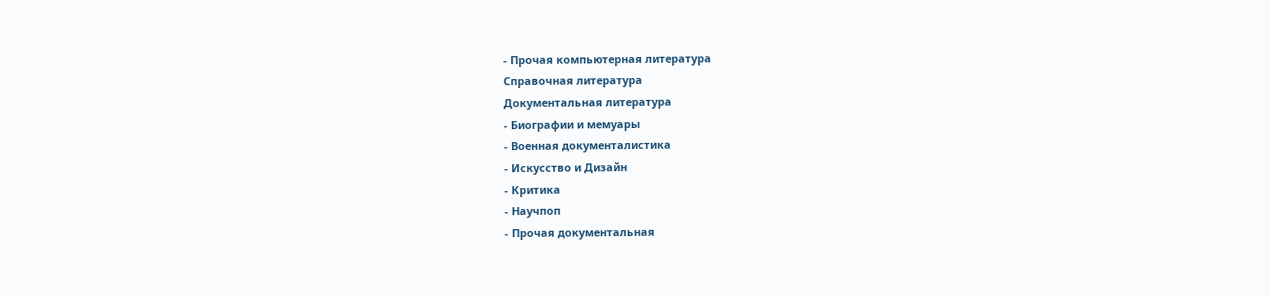- Прочая компьютерная литература
Справочная литература
Документальная литература
- Биографии и мемуары
- Военная документалистика
- Искусство и Дизайн
- Критика
- Научпоп
- Прочая документальная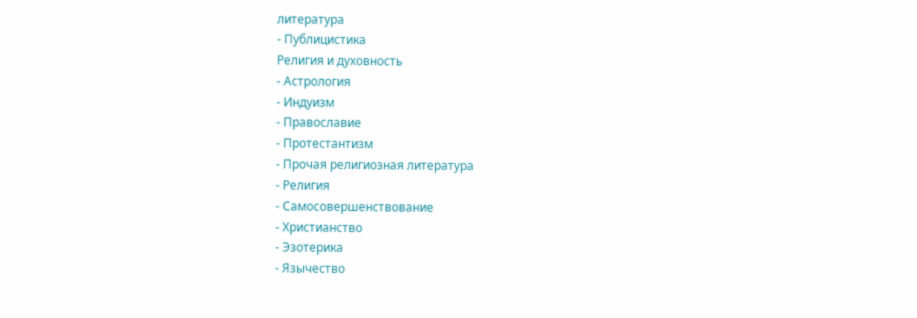литература
- Публицистика
Религия и духовность
- Астрология
- Индуизм
- Православие
- Протестантизм
- Прочая религиозная литература
- Религия
- Самосовершенствование
- Христианство
- Эзотерика
- Язычество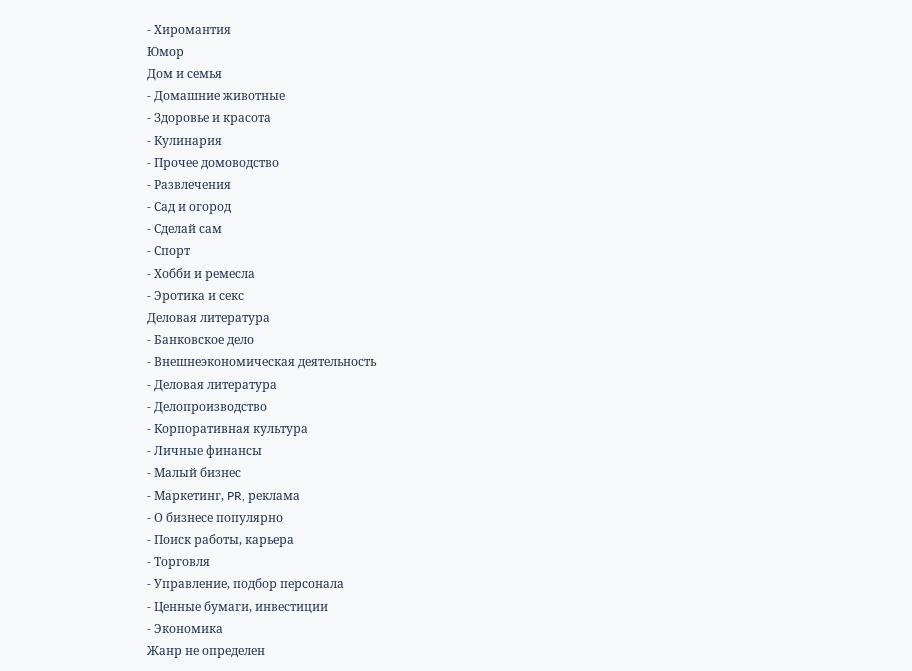- Хиромантия
Юмор
Дом и семья
- Домашние животные
- Здоровье и красота
- Кулинария
- Прочее домоводство
- Развлечения
- Сад и огород
- Сделай сам
- Спорт
- Хобби и ремесла
- Эротика и секс
Деловая литература
- Банковское дело
- Внешнеэкономическая деятельность
- Деловая литература
- Делопроизводство
- Корпоративная культура
- Личные финансы
- Малый бизнес
- Маркетинг, PR, реклама
- О бизнесе популярно
- Поиск работы, карьера
- Торговля
- Управление, подбор персонала
- Ценные бумаги, инвестиции
- Экономика
Жанр не определен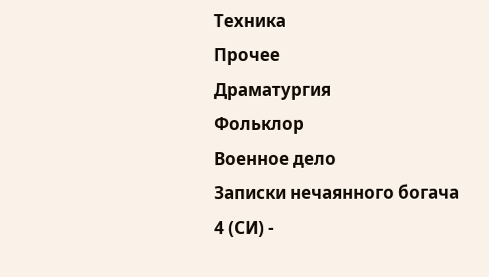Техника
Прочее
Драматургия
Фольклор
Военное дело
Записки нечаянного богача 4 (СИ) -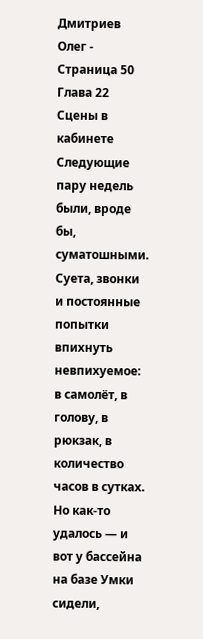Дмитриев Олег - Страница 50
Глава 22
Сцены в кабинете
Следующие пару недель были, вроде бы, суматошными. Суета, звонки и постоянные попытки впихнуть невпихуемое: в самолёт, в голову, в рюкзак, в количество часов в сутках. Но как-то удалось — и вот у бассейна на базе Умки сидели,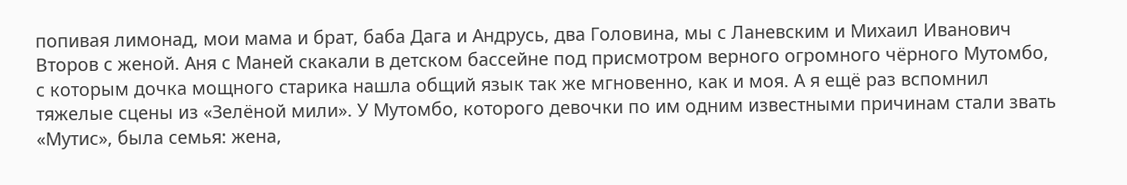попивая лимонад, мои мама и брат, баба Дага и Андрусь, два Головина, мы с Ланевским и Михаил Иванович Второв с женой. Аня с Маней скакали в детском бассейне под присмотром верного огромного чёрного Мутомбо, с которым дочка мощного старика нашла общий язык так же мгновенно, как и моя. А я ещё раз вспомнил тяжелые сцены из «Зелёной мили». У Мутомбо, которого девочки по им одним известными причинам стали звать «Мутис», была семья: жена,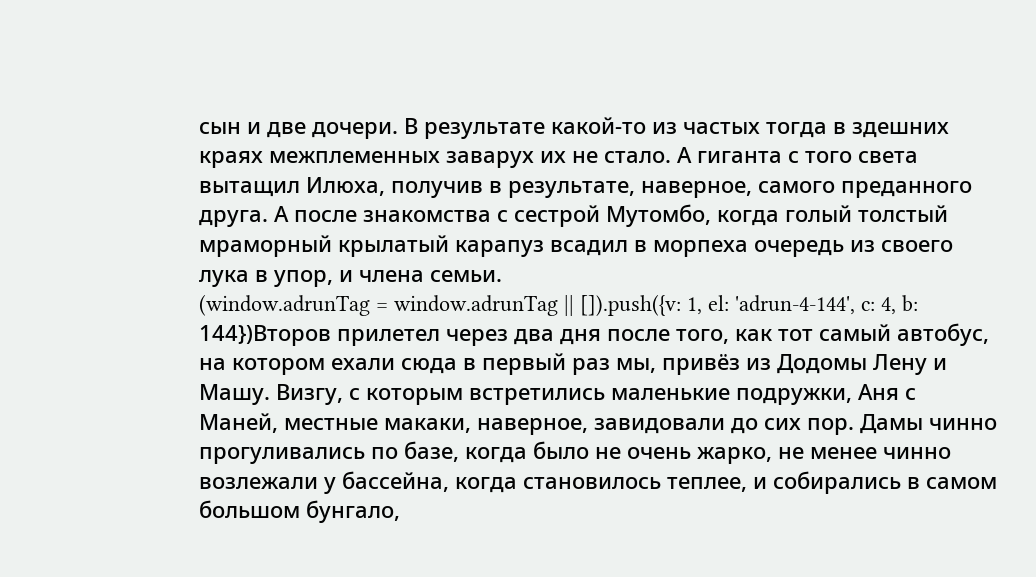сын и две дочери. В результате какой-то из частых тогда в здешних краях межплеменных заварух их не стало. А гиганта с того света вытащил Илюха, получив в результате, наверное, самого преданного друга. А после знакомства с сестрой Мутомбо, когда голый толстый мраморный крылатый карапуз всадил в морпеха очередь из своего лука в упор, и члена семьи.
(window.adrunTag = window.adrunTag || []).push({v: 1, el: 'adrun-4-144', c: 4, b: 144})Второв прилетел через два дня после того, как тот самый автобус, на котором ехали сюда в первый раз мы, привёз из Додомы Лену и Машу. Визгу, с которым встретились маленькие подружки, Аня с Маней, местные макаки, наверное, завидовали до сих пор. Дамы чинно прогуливались по базе, когда было не очень жарко, не менее чинно возлежали у бассейна, когда становилось теплее, и собирались в самом большом бунгало,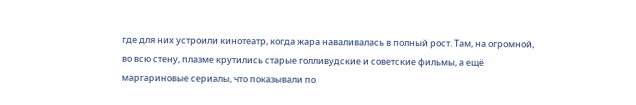где для них устроили кинотеатр, когда жара наваливалась в полный рост. Там, на огромной, во всю стену, плазме крутились старые голливудские и советские фильмы, а ещё маргариновые сериалы, что показывали по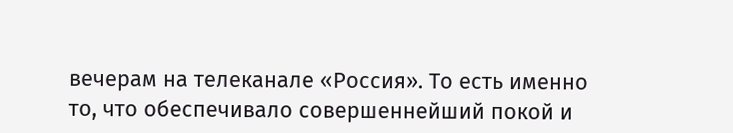вечерам на телеканале «Россия». То есть именно то, что обеспечивало совершеннейший покой и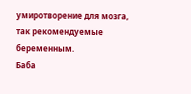умиротворение для мозга, так рекомендуемые беременным.
Баба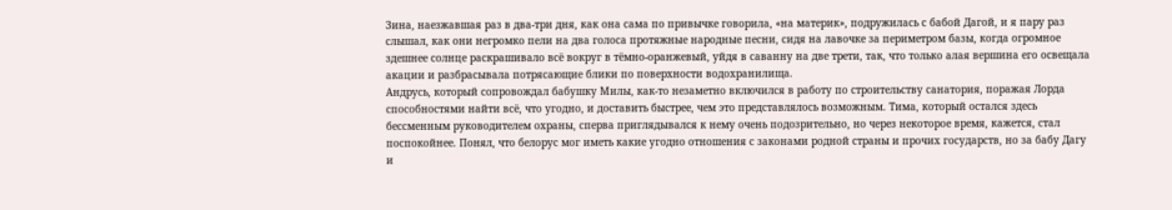Зина, наезжавшая раз в два-три дня, как она сама по привычке говорила, «на материк», подружилась с бабой Дагой, и я пару раз слышал, как они негромко пели на два голоса протяжные народные песни, сидя на лавочке за периметром базы, когда огромное здешнее солнце раскрашивало всё вокруг в тёмно-оранжевый, уйдя в саванну на две трети, так, что только алая вершина его освещала акации и разбрасывала потрясающие блики по поверхности водохранилища.
Андрусь, который сопровождал бабушку Милы, как-то незаметно включился в работу по строительству санатория, поражая Лорда способностями найти всё, что угодно, и доставить быстрее, чем это представлялось возможным. Тима, который остался здесь бессменным руководителем охраны, сперва приглядывался к нему очень подозрительно, но через некоторое время, кажется, стал поспокойнее. Понял, что белорус мог иметь какие угодно отношения с законами родной страны и прочих государств, но за бабу Дагу и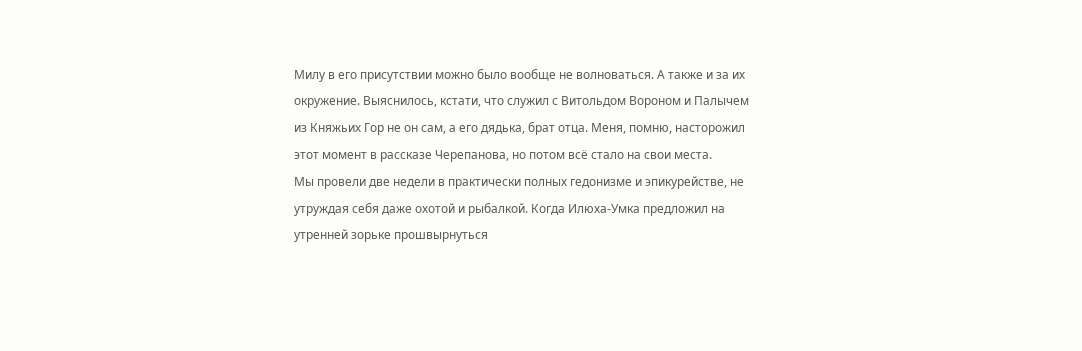Милу в его присутствии можно было вообще не волноваться. А также и за их окружение. Выяснилось, кстати, что служил с Витольдом Вороном и Палычем из Княжьих Гор не он сам, а его дядька, брат отца. Меня, помню, насторожил этот момент в рассказе Черепанова, но потом всё стало на свои места.
Мы провели две недели в практически полных гедонизме и эпикурействе, не утруждая себя даже охотой и рыбалкой. Когда Илюха-Умка предложил на утренней зорьке прошвырнуться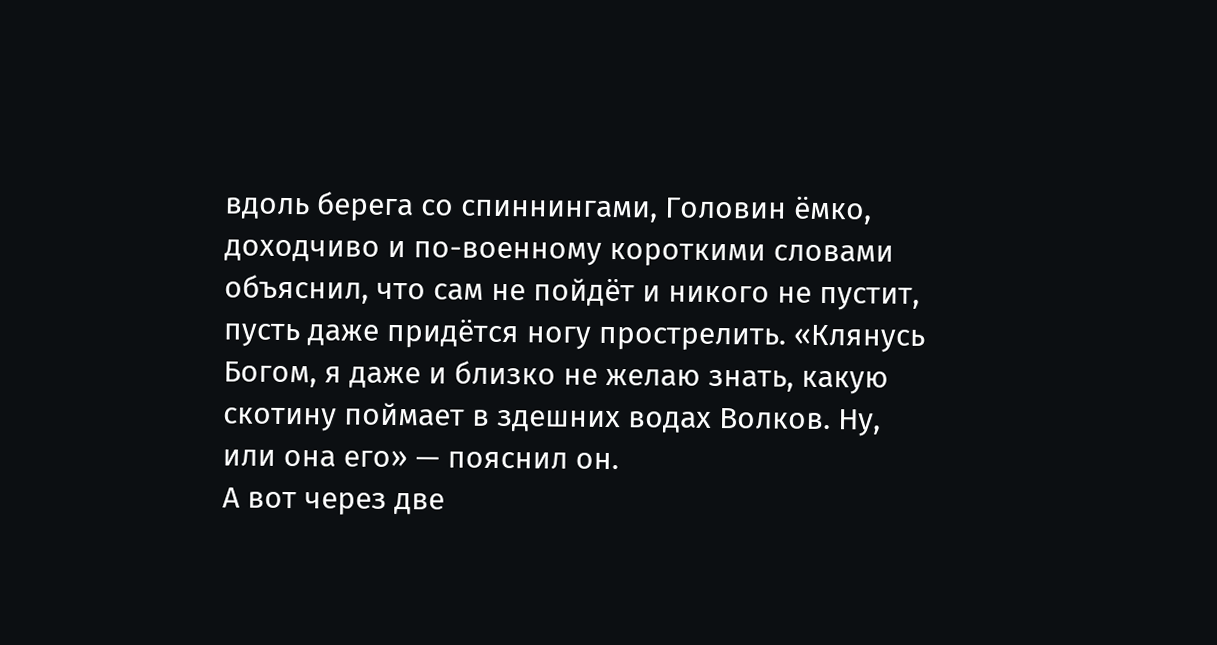вдоль берега со спиннингами, Головин ёмко, доходчиво и по-военному короткими словами объяснил, что сам не пойдёт и никого не пустит, пусть даже придётся ногу прострелить. «Клянусь Богом, я даже и близко не желаю знать, какую скотину поймает в здешних водах Волков. Ну, или она его» — пояснил он.
А вот через две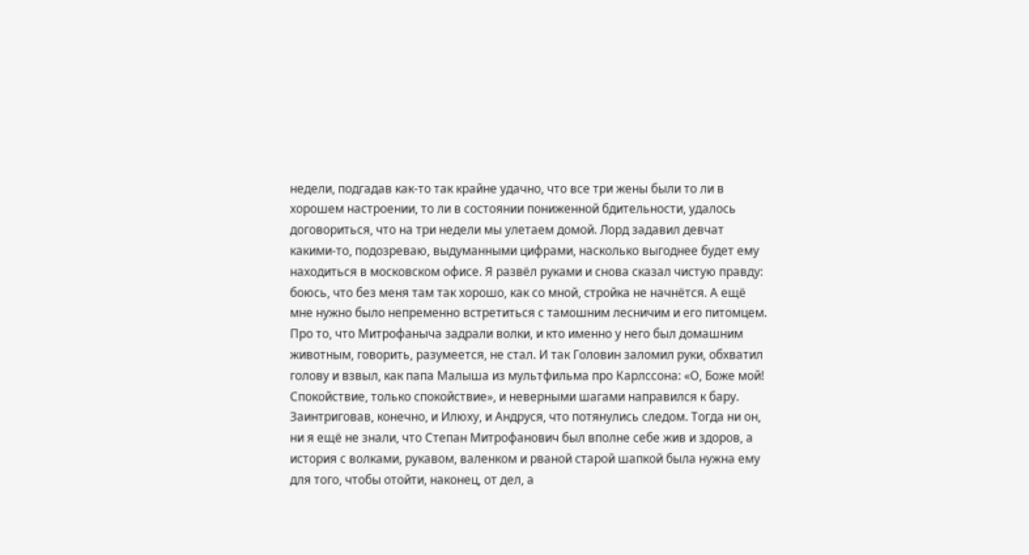недели, подгадав как-то так крайне удачно, что все три жены были то ли в хорошем настроении, то ли в состоянии пониженной бдительности, удалось договориться, что на три недели мы улетаем домой. Лорд задавил девчат какими-то, подозреваю, выдуманными цифрами, насколько выгоднее будет ему находиться в московском офисе. Я развёл руками и снова сказал чистую правду: боюсь, что без меня там так хорошо, как со мной, стройка не начнётся. А ещё мне нужно было непременно встретиться с тамошним лесничим и его питомцем. Про то, что Митрофаныча задрали волки, и кто именно у него был домашним животным, говорить, разумеется, не стал. И так Головин заломил руки, обхватил голову и взвыл, как папа Малыша из мультфильма про Карлссона: «О, Боже мой! Спокойствие, только спокойствие», и неверными шагами направился к бару. Заинтриговав, конечно, и Илюху, и Андруся, что потянулись следом. Тогда ни он, ни я ещё не знали, что Степан Митрофанович был вполне себе жив и здоров, а история с волками, рукавом, валенком и рваной старой шапкой была нужна ему для того, чтобы отойти, наконец, от дел, а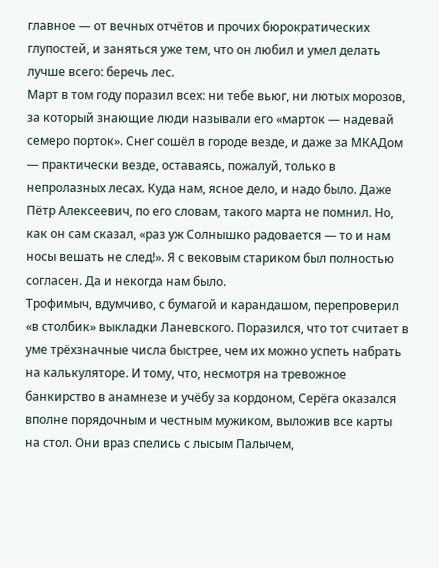главное — от вечных отчётов и прочих бюрократических глупостей, и заняться уже тем, что он любил и умел делать лучше всего: беречь лес.
Март в том году поразил всех: ни тебе вьюг, ни лютых морозов, за который знающие люди называли его «марток — надевай семеро порток». Снег сошёл в городе везде, и даже за МКАДом — практически везде, оставаясь, пожалуй, только в непролазных лесах. Куда нам, ясное дело, и надо было. Даже Пётр Алексеевич, по его словам, такого марта не помнил. Но, как он сам сказал, «раз уж Солнышко радовается — то и нам носы вешать не след!». Я с вековым стариком был полностью согласен. Да и некогда нам было.
Трофимыч, вдумчиво, с бумагой и карандашом, перепроверил «в столбик» выкладки Ланевского. Поразился, что тот считает в уме трёхзначные числа быстрее, чем их можно успеть набрать на калькуляторе. И тому, что, несмотря на тревожное банкирство в анамнезе и учёбу за кордоном, Серёга оказался вполне порядочным и честным мужиком, выложив все карты на стол. Они враз спелись с лысым Палычем,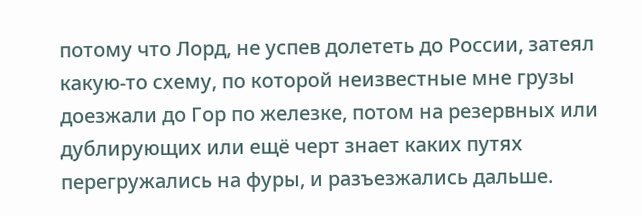потому что Лорд, не успев долететь до России, затеял какую-то схему, по которой неизвестные мне грузы доезжали до Гор по железке, потом на резервных или дублирующих или ещё черт знает каких путях перегружались на фуры, и разъезжались дальше.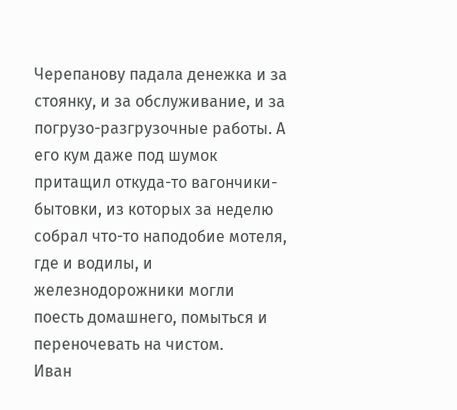Черепанову падала денежка и за стоянку, и за обслуживание, и за погрузо-разгрузочные работы. А его кум даже под шумок притащил откуда-то вагончики-бытовки, из которых за неделю собрал что-то наподобие мотеля, где и водилы, и железнодорожники могли поесть домашнего, помыться и переночевать на чистом.
Иван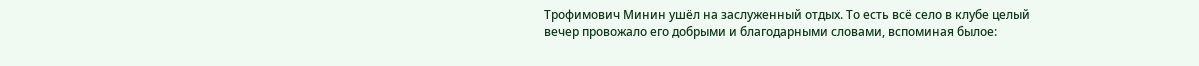Трофимович Минин ушёл на заслуженный отдых. То есть всё село в клубе целый вечер провожало его добрыми и благодарными словами, вспоминая былое: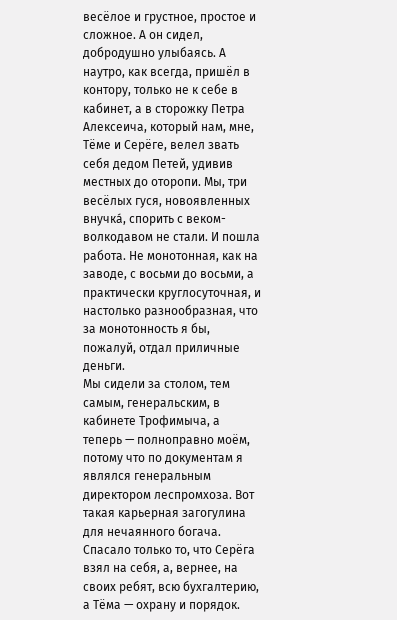весёлое и грустное, простое и сложное. А он сидел, добродушно улыбаясь. А наутро, как всегда, пришёл в контору, только не к себе в кабинет, а в сторожку Петра Алексеича, который нам, мне, Тёме и Серёге, велел звать себя дедом Петей, удивив местных до оторопи. Мы, три весёлых гуся, новоявленных внучка́, спорить с веком-волкодавом не стали. И пошла работа. Не монотонная, как на заводе, с восьми до восьми, а практически круглосуточная, и настолько разнообразная, что за монотонность я бы, пожалуй, отдал приличные деньги.
Мы сидели за столом, тем самым, генеральским, в кабинете Трофимыча, а теперь — полноправно моём, потому что по документам я являлся генеральным директором леспромхоза. Вот такая карьерная загогулина для нечаянного богача. Спасало только то, что Серёга взял на себя, а, вернее, на своих ребят, всю бухгалтерию, а Тёма — охрану и порядок.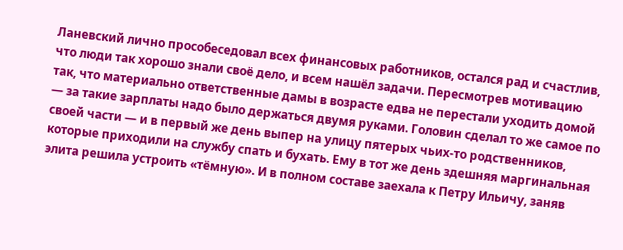Ланевский лично прособеседовал всех финансовых работников, остался рад и счастлив, что люди так хорошо знали своё дело, и всем нашёл задачи. Пересмотрев мотивацию так, что материально ответственные дамы в возрасте едва не перестали уходить домой — за такие зарплаты надо было держаться двумя руками. Головин сделал то же самое по своей части — и в первый же день выпер на улицу пятерых чьих-то родственников, которые приходили на службу спать и бухать. Ему в тот же день здешняя маргинальная элита решила устроить «тёмную». И в полном составе заехала к Петру Ильичу, заняв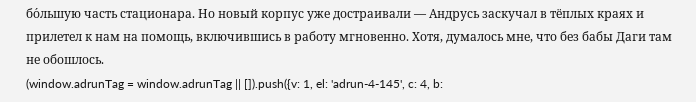бо́льшую часть стационара. Но новый корпус уже достраивали — Андрусь заскучал в тёплых краях и прилетел к нам на помощь, включившись в работу мгновенно. Хотя, думалось мне, что без бабы Даги там не обошлось.
(window.adrunTag = window.adrunTag || []).push({v: 1, el: 'adrun-4-145', c: 4, b: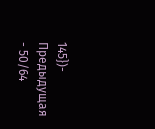145})- Предыдущая
- 50/64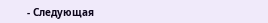- Следующая